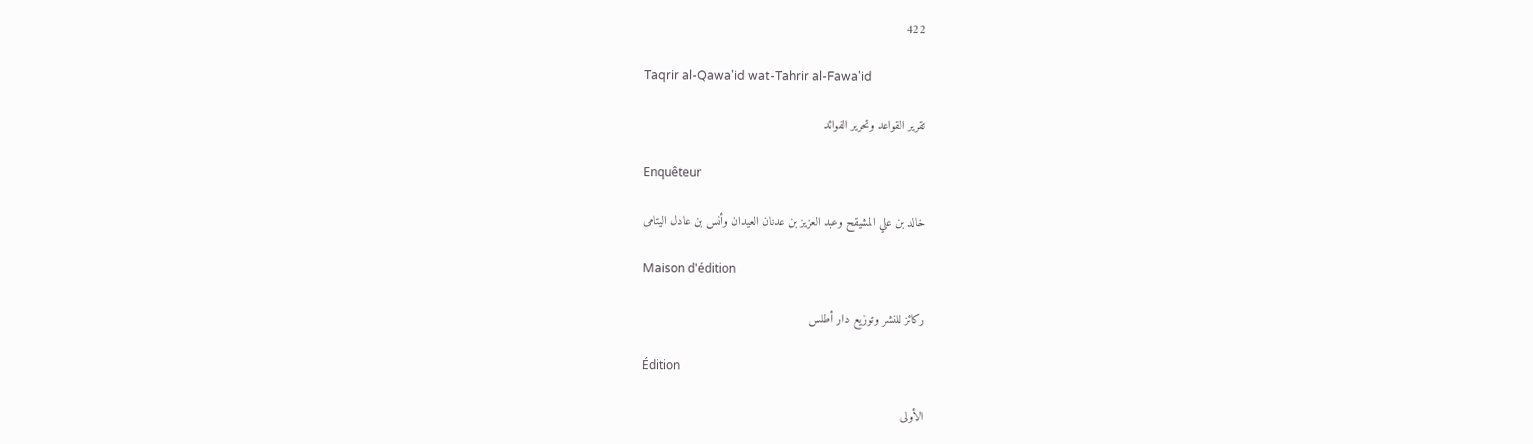422

Taqrir al-Qawa'id wat-Tahrir al-Fawa'id

تقرير القواعد وتحرير الفوائد

Enquêteur

خالد بن علي المشيقح وعبد العزيز بن عدنان العيدان وأنس بن عادل اليتامى

Maison d'édition

ركائز للنشر وتوزيع دار أطلس

Édition

الأولى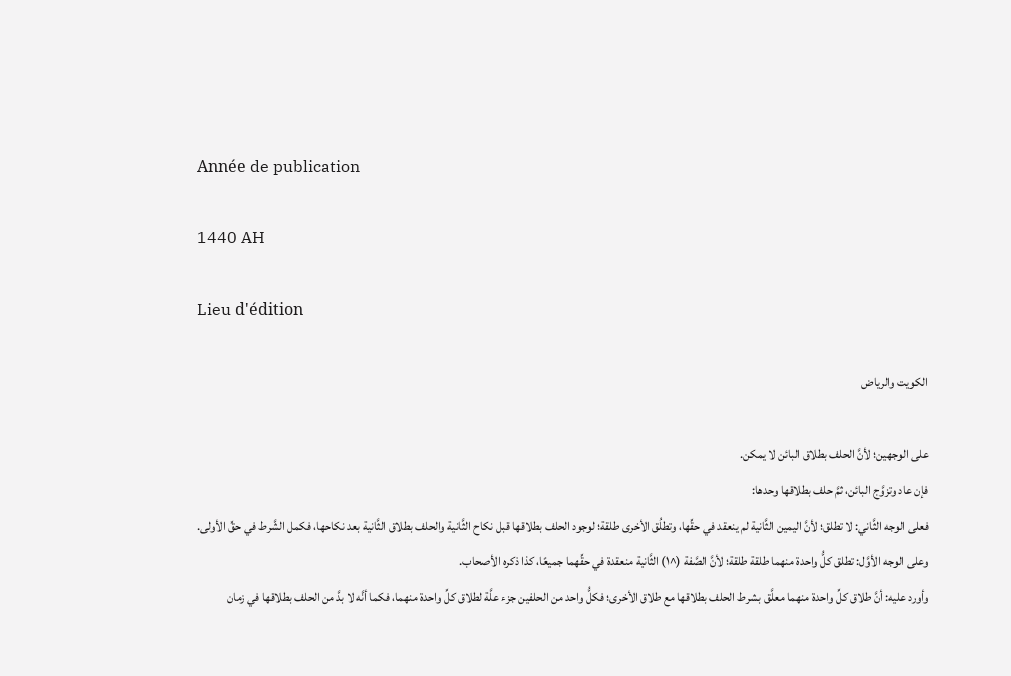Année de publication

1440 AH

Lieu d'édition

الكويت والرياض

على الوجهين؛ لأنَّ الحلف بطلاق البائن لا يمكن.
فإن عاد وتزوَّج البائن، ثمَّ حلف بطلاقها وحدها:
فعلى الوجه الثَّاني: لا تطلق؛ لأنَّ اليمين الثَّانية لم ينعقد في حقِّها، وتطلُق الأخرى طلقة؛ لوجود الحلف بطلاقها قبل نكاح الثَّانية والحلف بطلاق الثَّانية بعد نكاحها، فكمل الشَّرط في حقِّ الأولى.
وعلى الوجه الأوَّل: تطلق كلُّ واحدة منهما طلقة طلقة؛ لأنَّ الصَّفة (^١) الثَّانية منعقدة في حقِّهما جميعًا، كذا ذكره الأصحاب.
وأورد عليه: أنَّ طلاق كلِّ واحدة منهما معلَّق بشرط الحلف بطلاقها مع طلاق الأخرى؛ فكلُّ واحد من الحلفين جزء علَّة لطلاق كلِّ واحدة منهما، فكما أنَّه لا بدَّ من الحلف بطلاقها في زمان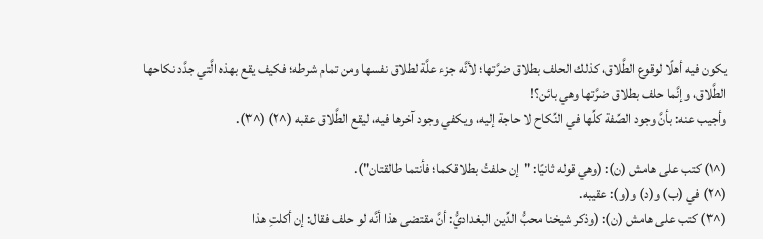يكون فيه أهلًا لوقوع الطَّلاق، كذلك الحلف بطلاق ضرَّتها؛ لأنَّه جزء علَّة لطلاق نفسها ومن تمام شرطه؛ فكيف يقع بهذه الَّتي جدَّد نكاحها الطَّلاق، وإنَّما حلف بطلاق ضرَّتها وهي بائن؟!
وأجيب عنه: بأنَّ وجود الصِّفة كلِّها في النِّكاح لا حاجة إليه، ويكفي وجود آخرها فيه، ليقع الطَّلاق عقبه (^٢) (^٣).

(^١) كتب على هامش (ن): (وهي قوله ثانيًا: "إن حلفتُ بطلاقكما؛ فأنتما طالقتان").
(^٢) في (ب) و(د) و(و): عقيبه.
(^٣) كتب على هامش (ن): (وذكر شيخنا محبُّ الدِّين البغداديُّ: أنَّ مقتضى هذا أنَّه لو حلف فقال: إن أكلتِ هذا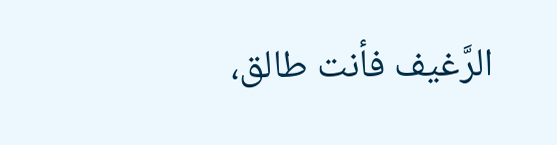الرَّغيف فأنت طالق،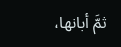ثمَّ أبانها،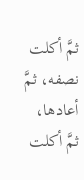ثمَّ أكلت نصفه، ثمَّ أعادها، ثمَّ أكلت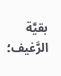بقيَّة الرَّغيف؛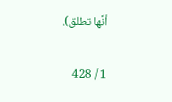أنَّها تطلق).

1 / 428